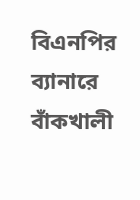বিএনপির ব্যানারে বাঁকখালী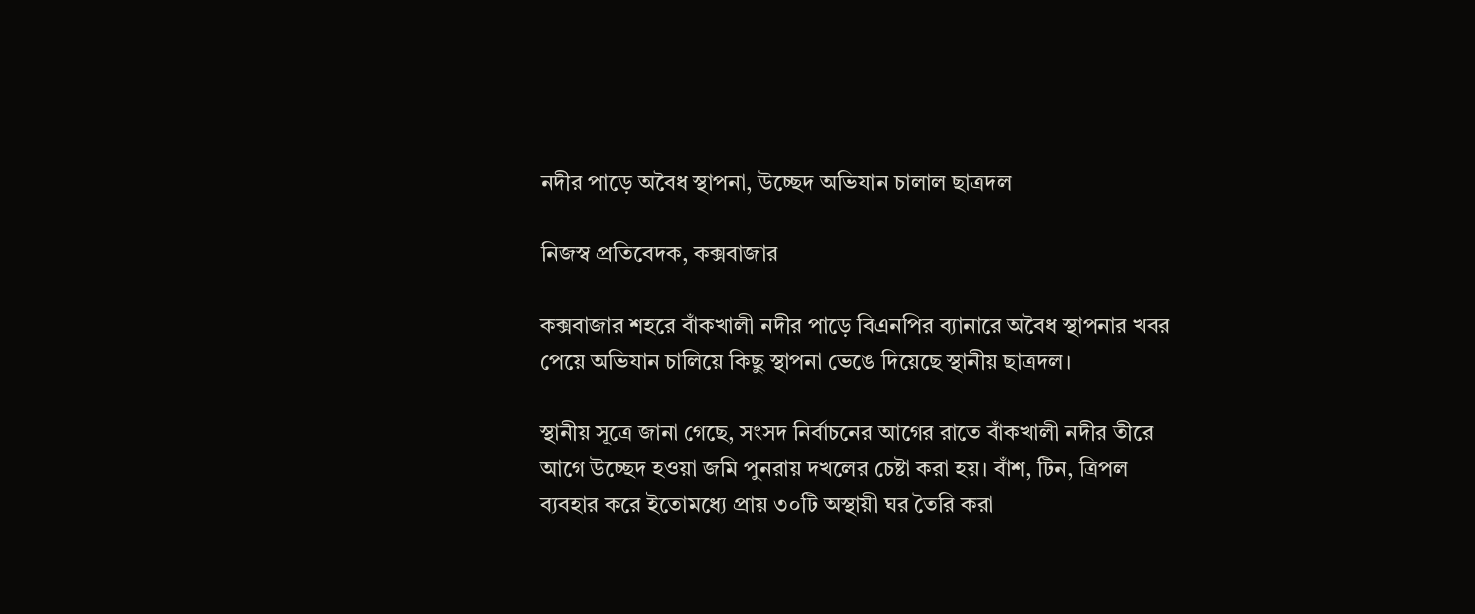নদীর পাড়ে অবৈধ স্থাপনা, উচ্ছেদ অভিযান চালাল ছাত্রদল

নিজস্ব প্রতিবেদক, কক্সবাজার

কক্সবাজার শহরে বাঁকখালী নদীর পাড়ে বিএনপির ব্যানারে অবৈধ স্থাপনার খবর পেয়ে অভিযান চালিয়ে কিছু স্থাপনা ভেঙে দিয়েছে স্থানীয় ছাত্রদল।

স্থানীয় সূত্রে জানা গেছে, সংসদ নির্বাচনের আগের রাতে বাঁকখালী নদীর তীরে আগে উচ্ছেদ হওয়া জমি পুনরায় দখলের চেষ্টা করা হয়। বাঁশ, টিন, ত্রিপল ব্যবহার করে ইতোমধ্যে প্রায় ৩০টি অস্থায়ী ঘর তৈরি করা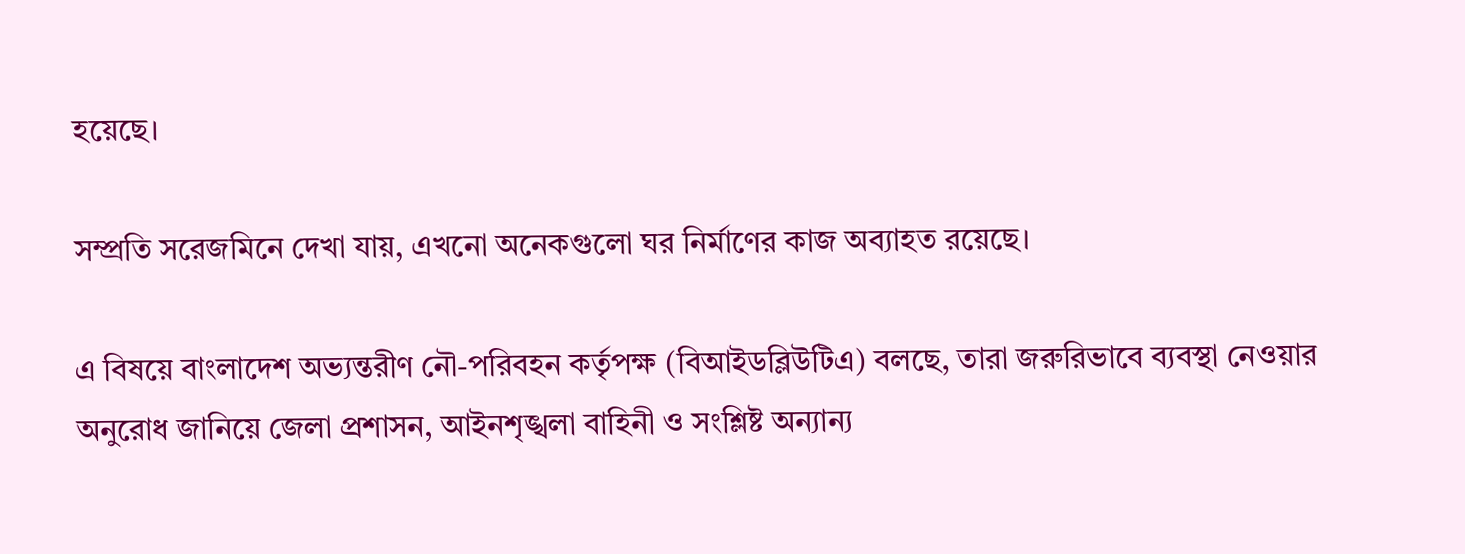হয়েছে।

সম্প্রতি সরেজমিনে দেখা যায়, এখনো অনেকগুলো ঘর নির্মাণের কাজ অব্যাহত রয়েছে।

এ বিষয়ে বাংলাদেশ অভ্যন্তরীণ নৌ-পরিবহন কর্তৃপক্ষ (বিআইডব্লিউটিএ) বলছে, তারা জরুরিভাবে ব্যবস্থা নেওয়ার অনুরোধ জানিয়ে জেলা প্রশাসন, আইনশৃঙ্খলা বাহিনী ও সংশ্লিষ্ট অন্যান্য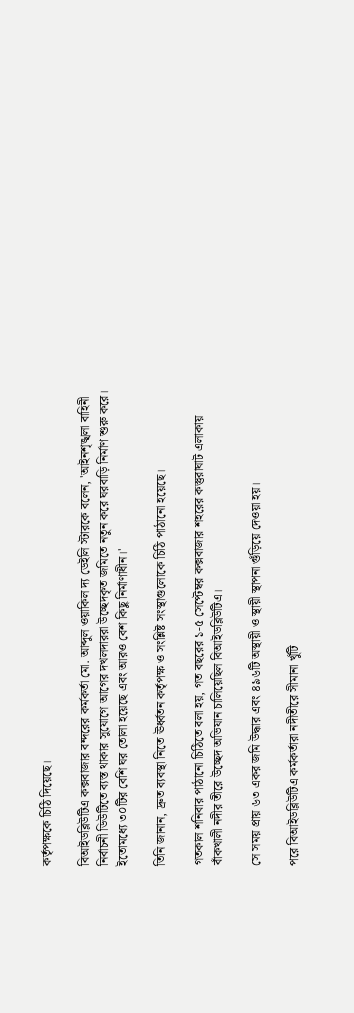কর্তৃপক্ষকে চিঠি দিয়েছে।

বিআইডব্লিউটিএ কক্সবাজার বন্দরের কর্মকর্তা মো. আব্দুল ওয়াকিল দ্য ডেইলি স্টারকে বলেন, 'আইনশৃঙ্খলা বাহিনী নির্বাচনী ডিউটিতে ব্যস্ত থাকার সুযোগে আগের দখলদাররা উচ্ছেদকৃত জমিতে নতুন করে ঘরবাড়ি নির্মাণ শুরু করে। ইতোমধ্যে ৩০টির বেশি ঘর তোলা হয়েছে এবং আরও বেশ কিছু নির্মাণাধীন।'

তিনি জানান, দ্রুত ব্যবস্থা নিতে ঊর্ধ্বতন কর্তৃপক্ষ ও সংশ্লিষ্ট সংস্থাগুলোকে চিঠি পাঠানো হয়েছে।

গতকাল শনিবার পাঠানো চিঠিতে বলা হয়, গত বছরের ১-৫ সেপ্টেম্বর কক্সবাজার শহরের কস্তুরাঘাট এলাকায় বাঁকখালী নদীর তীরে উচ্ছেদ অভিযান চালিয়েছিল বিআইডব্লিউটিএ।

সে সময় প্রায় ৬৩ একর জমি উদ্ধার এবং ৪৯৬টি অস্থায়ী ও স্থায়ী স্থাপনা গুঁড়িয়ে দেওয়া হয়।

পরে বিআইডব্লিউটিএ কর্মকর্তারা নদীতীরে সীমানা খুঁটি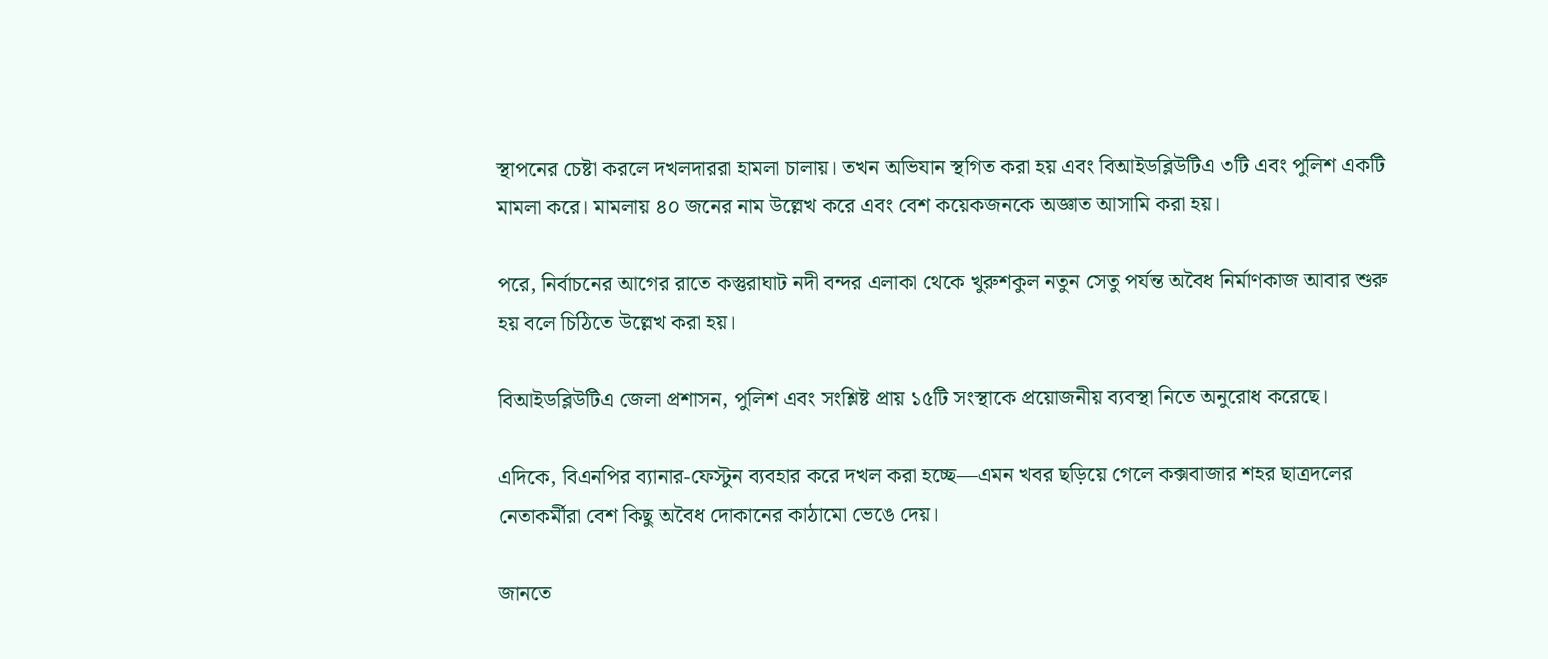স্থাপনের চেষ্টা করলে দখলদাররা হামলা চালায়। তখন অভিযান স্থগিত করা হয় এবং বিআইডব্লিউটিএ ৩টি এবং পুলিশ একটি মামলা করে। মামলায় ৪০ জনের নাম উল্লেখ করে এবং বেশ কয়েকজনকে অজ্ঞাত আসামি করা হয়।

পরে, নির্বাচনের আগের রাতে কস্তুরাঘাট নদী বন্দর এলাকা থেকে খুরুশকুল নতুন সেতু পর্যন্ত অবৈধ নির্মাণকাজ আবার শুরু হয় বলে চিঠিতে উল্লেখ করা হয়।

বিআইডব্লিউটিএ জেলা প্রশাসন, পুলিশ এবং সংশ্লিষ্ট প্রায় ১৫টি সংস্থাকে প্রয়োজনীয় ব্যবস্থা নিতে অনুরোধ করেছে।

এদিকে, বিএনপির ব্যানার-ফেস্টুন ব্যবহার করে দখল করা হচ্ছে—এমন খবর ছড়িয়ে গেলে কক্সবাজার শহর ছাত্রদলের নেতাকর্মীরা বেশ কিছু অবৈধ দোকানের কাঠামো ভেঙে দেয়।

জানতে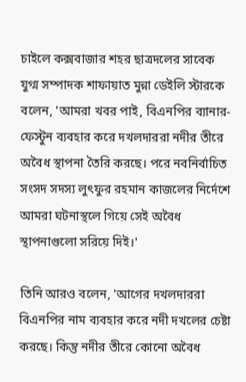চাইলে কক্সবাজার শহর ছাত্রদলের সাবেক যুগ্ম সম্পাদক শাফায়াত মুন্না ডেইলি স্টারকে বলেন, 'আমরা খবর পাই, বিএনপির ব্যানার-ফেস্টুন ব্যবহার করে দখলদাররা নদীর তীরে অবৈধ স্থাপনা তৈরি করছে। পরে নবনির্বাচিত সংসদ সদস্য লুৎফুর রহমান কাজলের নির্দেশে আমরা ঘটনাস্থলে গিয়ে সেই অবৈধ স্থাপনাগুলো সরিয়ে দিই।'

তিনি আরও বলেন, 'আগের দখলদাররা বিএনপির নাম ব্যবহার করে নদী দখলের চেষ্টা করছে। কিন্তু নদীর তীরে কোনো অবৈধ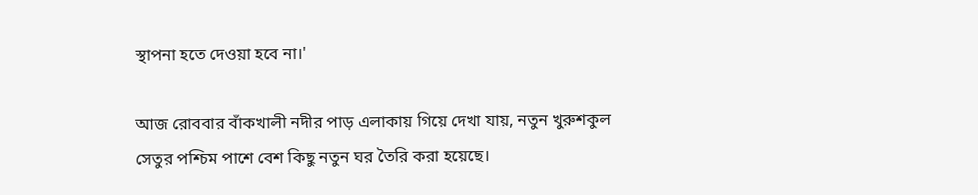স্থাপনা হতে দেওয়া হবে না।'

আজ রোববার বাঁকখালী নদীর পাড় এলাকায় গিয়ে দেখা যায়, নতুন খুরুশকুল সেতুর পশ্চিম পাশে বেশ কিছু নতুন ঘর তৈরি করা হয়েছে।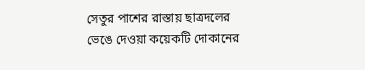সেতুর পাশের রাস্তায় ছাত্রদলের ভেঙে দেওয়া কয়েকটি দোকানের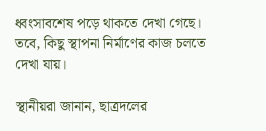ধ্বংসাবশেষ পড়ে থাকতে দেখা গেছে। তবে, কিছু স্থাপনা নির্মাণের কাজ চলতে দেখা যায়।

স্থানীয়রা জানান, ছাত্রদলের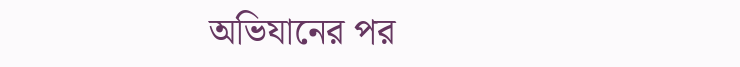অভিযানের পর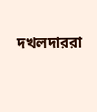দখলদাররা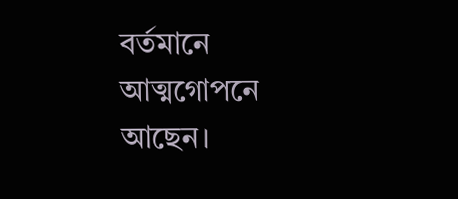বর্তমানে আত্মগোপনে আছেন।